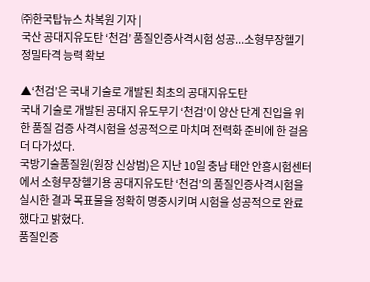㈜한국탑뉴스 차복원 기자 |
국산 공대지유도탄 ‘천검’ 품질인증사격시험 성공...소형무장헬기 정밀타격 능력 확보

▲‘천검’은 국내 기술로 개발된 최초의 공대지유도탄
국내 기술로 개발된 공대지 유도무기 ‘천검’이 양산 단계 진입을 위한 품질 검증 사격시험을 성공적으로 마치며 전력화 준비에 한 걸음 더 다가섰다.
국방기술품질원(원장 신상범)은 지난 10일 충남 태안 안흥시험센터에서 소형무장헬기용 공대지유도탄 ‘천검’의 품질인증사격시험을 실시한 결과 목표물을 정확히 명중시키며 시험을 성공적으로 완료했다고 밝혔다.
품질인증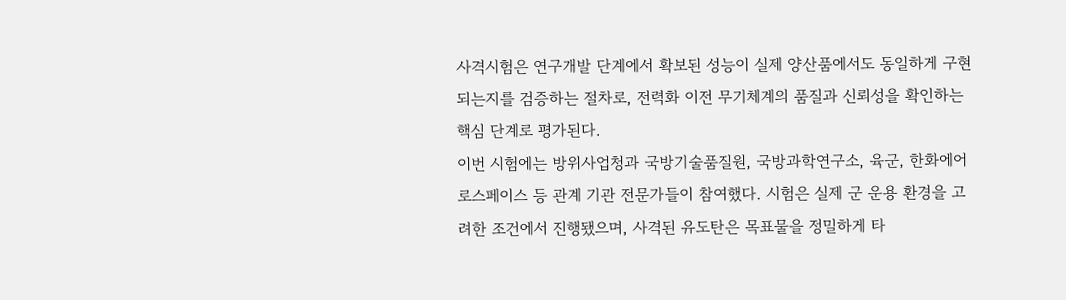사격시험은 연구개발 단계에서 확보된 성능이 실제 양산품에서도 동일하게 구현되는지를 검증하는 절차로, 전력화 이전 무기체계의 품질과 신뢰성을 확인하는 핵심 단계로 평가된다.
이번 시험에는 방위사업청과 국방기술품질원, 국방과학연구소, 육군, 한화에어로스페이스 등 관계 기관 전문가들이 참여했다. 시험은 실제 군 운용 환경을 고려한 조건에서 진행됐으며, 사격된 유도탄은 목표물을 정밀하게 타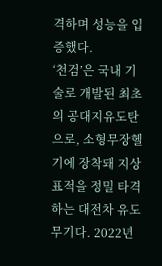격하며 성능을 입증했다.
‘천검’은 국내 기술로 개발된 최초의 공대지유도탄으로, 소형무장헬기에 장착돼 지상 표적을 정밀 타격하는 대전차 유도무기다. 2022년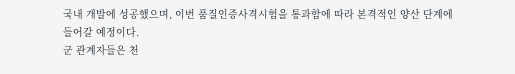국내 개발에 성공했으며, 이번 품질인증사격시험을 통과함에 따라 본격적인 양산 단계에 들어갈 예정이다.
군 관계자들은 천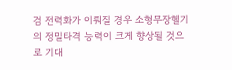검 전력화가 이뤄질 경우 소형무장헬기의 정밀타격 능력이 크게 향상될 것으로 기대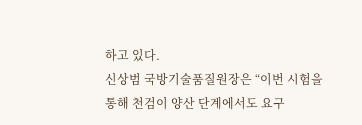하고 있다.
신상범 국방기술품질원장은 “이번 시험을 통해 천검이 양산 단계에서도 요구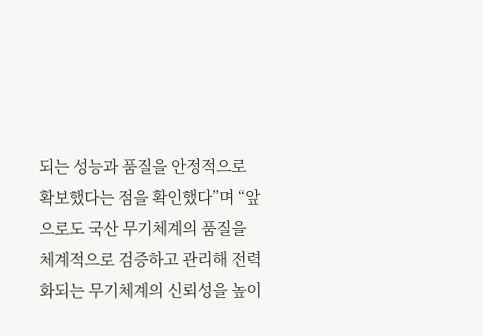되는 성능과 품질을 안정적으로 확보했다는 점을 확인했다”며 “앞으로도 국산 무기체계의 품질을 체계적으로 검증하고 관리해 전력화되는 무기체계의 신뢰성을 높이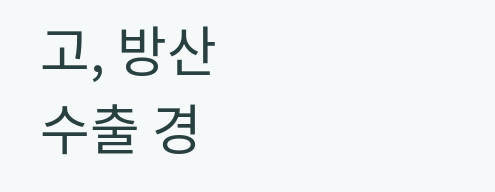고, 방산 수출 경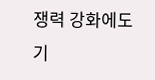쟁력 강화에도 기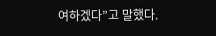여하겠다”고 말했다.